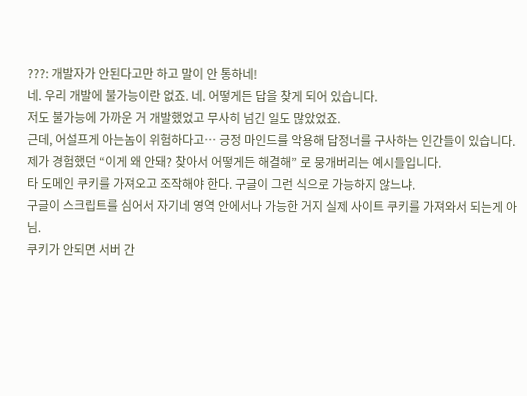???: 개발자가 안된다고만 하고 말이 안 통하네!
네. 우리 개발에 불가능이란 없죠. 네. 어떻게든 답을 찾게 되어 있습니다.
저도 불가능에 가까운 거 개발했었고 무사히 넘긴 일도 많았었죠.
근데, 어설프게 아는놈이 위험하다고… 긍정 마인드를 악용해 답정너를 구사하는 인간들이 있습니다.
제가 경험했던 “이게 왜 안돼? 찾아서 어떻게든 해결해” 로 뭉개버리는 예시들입니다.
타 도메인 쿠키를 가져오고 조작해야 한다. 구글이 그런 식으로 가능하지 않느냐.
구글이 스크립트를 심어서 자기네 영역 안에서나 가능한 거지 실제 사이트 쿠키를 가져와서 되는게 아님.
쿠키가 안되면 서버 간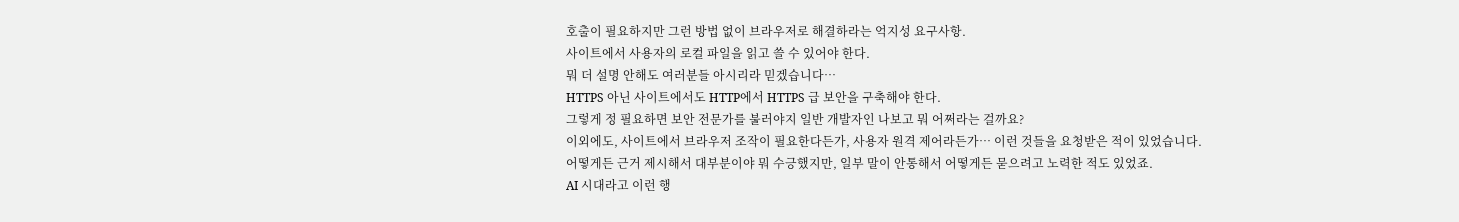호출이 필요하지만 그런 방법 없이 브라우저로 해결하라는 억지성 요구사항.
사이트에서 사용자의 로컬 파일을 읽고 쓸 수 있어야 한다.
뭐 더 설명 안해도 여러분들 아시리라 믿겠습니다…
HTTPS 아닌 사이트에서도 HTTP에서 HTTPS 급 보안을 구축해야 한다.
그렇게 정 필요하면 보안 전문가를 불러야지 일반 개발자인 나보고 뭐 어쩌라는 걸까요?
이외에도, 사이트에서 브라우저 조작이 필요한다든가, 사용자 원격 제어라든가… 이런 것들을 요청받은 적이 있었습니다.
어떻게든 근거 제시해서 대부분이야 뭐 수긍했지만, 일부 말이 안통해서 어떻게든 묻으려고 노력한 적도 있었죠.
AI 시대라고 이런 행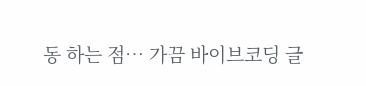동 하는 점… 가끔 바이브코딩 글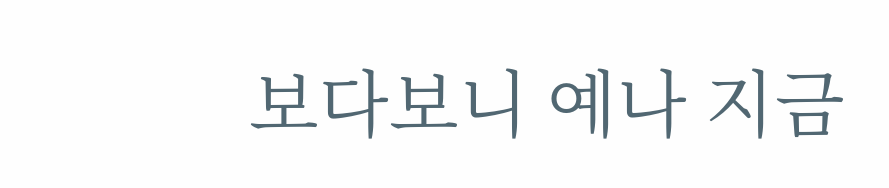보다보니 예나 지금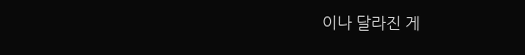이나 달라진 게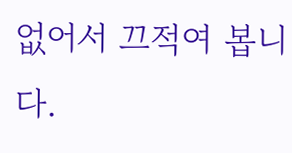없어서 끄적여 봅니다.